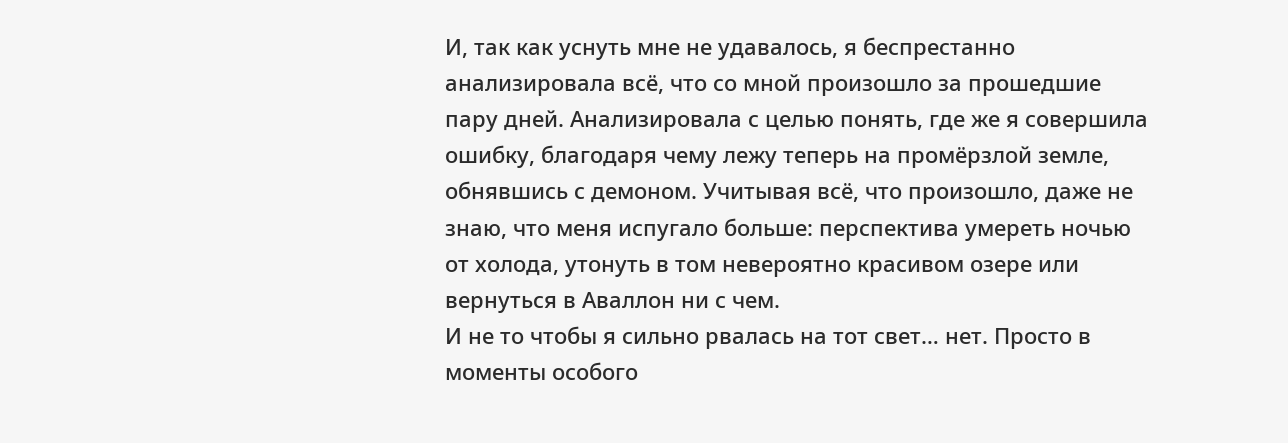И, так как уснуть мне не удавалось, я беспрестанно анализировала всё, что со мной произошло за прошедшие пару дней. Анализировала с целью понять, где же я совершила ошибку, благодаря чему лежу теперь на промёрзлой земле, обнявшись с демоном. Учитывая всё, что произошло, даже не знаю, что меня испугало больше: перспектива умереть ночью от холода, утонуть в том невероятно красивом озере или вернуться в Аваллон ни с чем.
И не то чтобы я сильно рвалась на тот свет… нет. Просто в моменты особого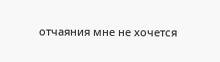отчаяния мне не хочется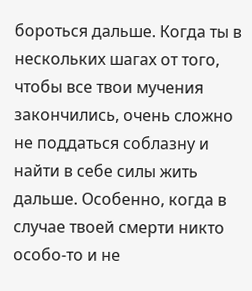бороться дальше. Когда ты в нескольких шагах от того, чтобы все твои мучения закончились, очень сложно не поддаться соблазну и найти в себе силы жить дальше. Особенно, когда в случае твоей смерти никто особо-то и не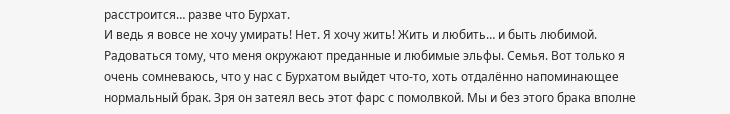расстроится… разве что Бурхат.
И ведь я вовсе не хочу умирать! Нет. Я хочу жить! Жить и любить… и быть любимой. Радоваться тому, что меня окружают преданные и любимые эльфы. Семья. Вот только я очень сомневаюсь, что у нас с Бурхатом выйдет что-то, хоть отдалённо напоминающее нормальный брак. Зря он затеял весь этот фарс с помолвкой. Мы и без этого брака вполне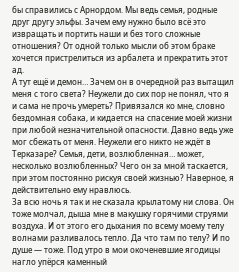бы справились с Арнордом. Мы ведь семья, родные друг другу эльфы. Зачем ему нужно было всё это извращать и портить наши и без того сложные отношения? От одной только мысли об этом браке хочется пристрелиться из арбалета и прекратить этот ад.
А тут ещё и демон… Зачем он в очередной раз вытащил меня с того света? Неужели до сих пор не понял, что я и сама не прочь умереть? Привязался ко мне, словно бездомная собака, и кидается на спасение моей жизни при любой незначительной опасности. Давно ведь уже мог сбежать от меня. Неужели его никто не ждёт в Терказаре? Семья, дети, возлюбленная… может, несколько возлюбленных? Чего он за мной таскается, при этом постоянно рискуя своей жизнью? Наверное, я действительно ему нравлюсь.
За всю ночь я так и не сказала крылатому ни слова. Он тоже молчал, дыша мне в макушку горячими струями воздуха. И от этого его дыхания по всему моему телу волнами разливалось тепло. Да что там по телу? И по душе — тоже. Под утро в мои окоченевшие ягодицы нагло упёрся каменный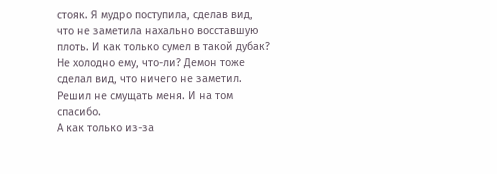стояк. Я мудро поступила, сделав вид, что не заметила нахально восставшую плоть. И как только сумел в такой дубак? Не холодно ему, что-ли? Демон тоже сделал вид, что ничего не заметил. Решил не смущать меня. И на том спасибо.
А как только из-за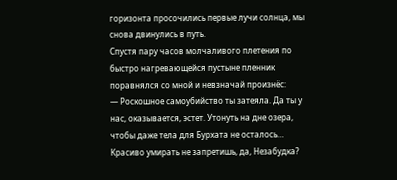горизонта просочились первые лучи солнца, мы снова двинулись в путь.
Спустя пару часов молчаливого плетения по быстро нагревающейся пустыне пленник поравнялся со мной и невзначай произнёс:
— Роскошное самоубийство ты затеяла. Да ты у нас, оказывается, эстет. Утонуть на дне озера, чтобы даже тела для Бурхата не осталось… Красиво умирать не запретишь, да, Незабудка?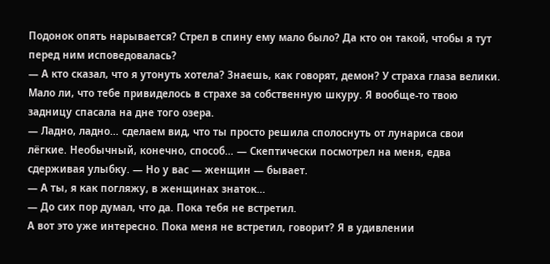Подонок опять нарывается? Стрел в спину ему мало было? Да кто он такой, чтобы я тут перед ним исповедовалась?
— А кто сказал, что я утонуть хотела? Знаешь, как говорят, демон? У страха глаза велики. Мало ли, что тебе привиделось в страхе за собственную шкуру. Я вообще-то твою задницу спасала на дне того озера.
— Ладно, ладно… сделаем вид, что ты просто решила сполоснуть от лунариса свои лёгкие. Необычный, конечно, способ… — Скептически посмотрел на меня, едва сдерживая улыбку. — Но у вас — женщин — бывает.
— А ты, я как погляжу, в женщинах знаток…
— До сих пор думал, что да. Пока тебя не встретил.
А вот это уже интересно. Пока меня не встретил, говорит? Я в удивлении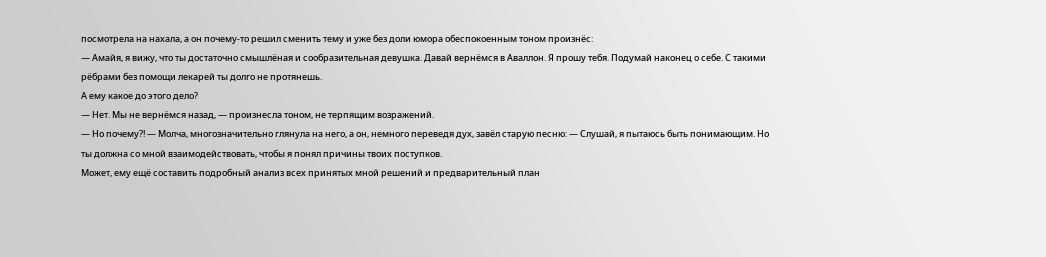посмотрела на нахала, а он почему-то решил сменить тему и уже без доли юмора обеспокоенным тоном произнёс:
— Амайя, я вижу, что ты достаточно смышлёная и сообразительная девушка. Давай вернёмся в Аваллон. Я прошу тебя. Подумай наконец о себе. С такими рёбрами без помощи лекарей ты долго не протянешь.
А ему какое до этого дело?
— Нет. Мы не вернёмся назад, — произнесла тоном, не терпящим возражений.
— Но почему?! — Молча, многозначительно глянула на него, а он, немного переведя дух, завёл старую песню: — Слушай, я пытаюсь быть понимающим. Но ты должна со мной взаимодействовать, чтобы я понял причины твоих поступков.
Может, ему ещё составить подробный анализ всех принятых мной решений и предварительный план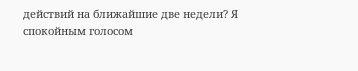действий на ближайшие две недели? Я спокойным голосом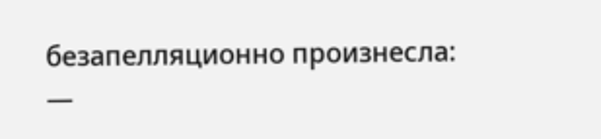безапелляционно произнесла:
—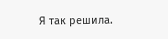Я так решила.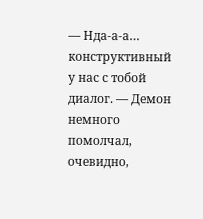— Нда-а-а… конструктивный у нас с тобой диалог. — Демон немного помолчал, очевидно,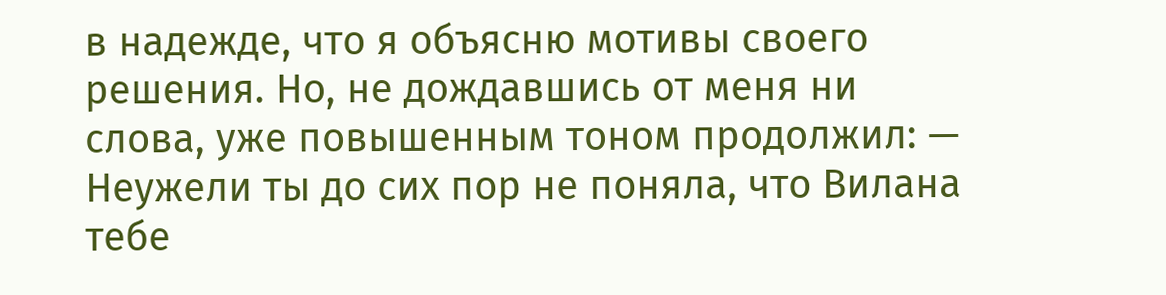в надежде, что я объясню мотивы своего решения. Но, не дождавшись от меня ни слова, уже повышенным тоном продолжил: — Неужели ты до сих пор не поняла, что Вилана тебе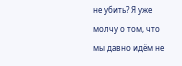не убить? Я уже молчу о том, что мы давно идём не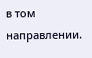в том направлении.